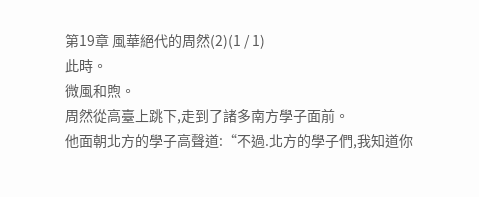第19章 風華絕代的周然(2)(1 / 1)
此時。
微風和煦。
周然從高臺上跳下,走到了諸多南方學子面前。
他面朝北方的學子高聲道:“不過.北方的學子們,我知道你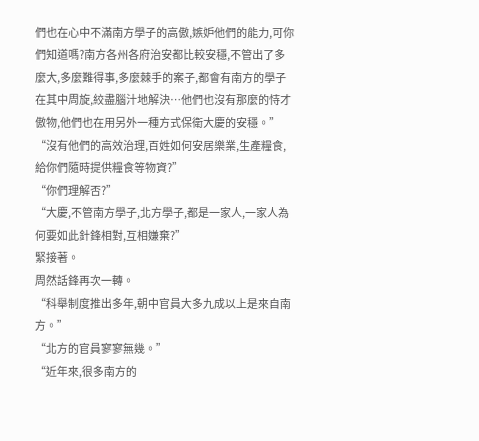們也在心中不滿南方學子的高傲,嫉妒他們的能力,可你們知道嗎?南方各州各府治安都比較安穩,不管出了多麼大,多麼難得事,多麼棘手的案子,都會有南方的學子在其中周旋,絞盡腦汁地解決…他們也沒有那麼的恃才傲物,他們也在用另外一種方式保衛大慶的安穩。”
“沒有他們的高效治理,百姓如何安居樂業,生產糧食,給你們隨時提供糧食等物資?”
“你們理解否?”
“大慶,不管南方學子,北方學子,都是一家人,一家人為何要如此針鋒相對,互相嫌棄?”
緊接著。
周然話鋒再次一轉。
“科舉制度推出多年,朝中官員大多九成以上是來自南方。”
“北方的官員寥寥無幾。”
“近年來,很多南方的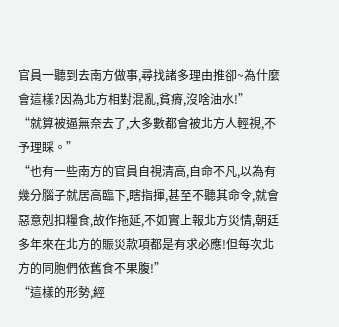官員一聽到去南方做事,尋找諸多理由推卻~為什麼會這樣?因為北方相對混亂,貧瘠,沒啥油水!”
“就算被逼無奈去了,大多數都會被北方人輕視,不予理睬。”
“也有一些南方的官員自視清高,自命不凡,以為有幾分腦子就居高臨下,瞎指揮,甚至不聽其命令,就會惡意剋扣糧食,故作拖延,不如實上報北方災情,朝廷多年來在北方的賑災款項都是有求必應!但每次北方的同胞們依舊食不果腹!”
“這樣的形勢,經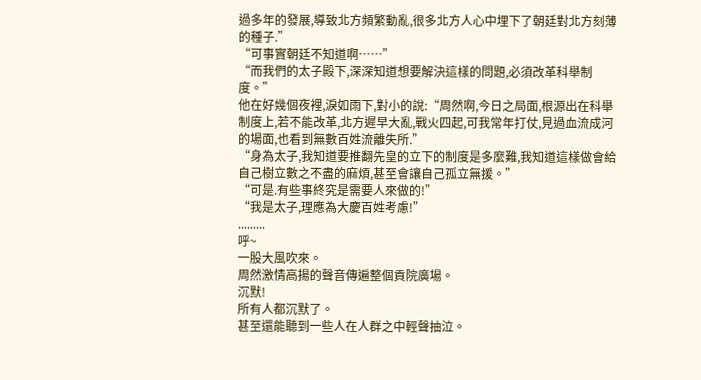過多年的發展,導致北方頻繁動亂,很多北方人心中埋下了朝廷對北方刻薄的種子.”
“可事實朝廷不知道啊……”
“而我們的太子殿下,深深知道想要解決這樣的問題,必須改革科舉制度。”
他在好幾個夜裡,淚如雨下,對小的說:“周然啊,今日之局面,根源出在科舉制度上,若不能改革,北方遲早大亂,戰火四起,可我常年打仗,見過血流成河的場面,也看到無數百姓流離失所.”
“身為太子,我知道要推翻先皇的立下的制度是多麼難,我知道這樣做會給自己樹立數之不盡的麻煩,甚至會讓自己孤立無援。”
“可是.有些事終究是需要人來做的!”
“我是太子,理應為大慶百姓考慮!”
.........
呼~
一股大風吹來。
周然激情高揚的聲音傳遍整個貢院廣場。
沉默!
所有人都沉默了。
甚至還能聽到一些人在人群之中輕聲抽泣。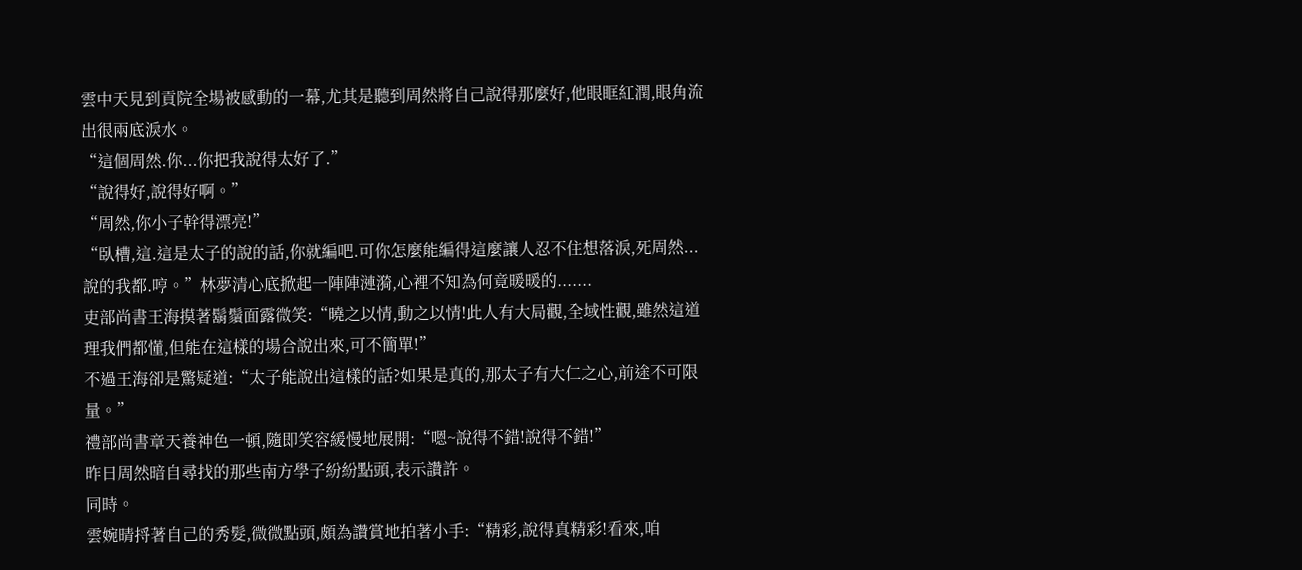雲中天見到貢院全場被感動的一幕,尤其是聽到周然將自己說得那麼好,他眼眶紅潤,眼角流出很兩底淚水。
“這個周然.你...你把我說得太好了.”
“說得好,說得好啊。”
“周然,你小子幹得漂亮!”
“臥槽,這.這是太子的說的話,你就編吧.可你怎麼能編得這麼讓人忍不住想落淚,死周然...說的我都.哼。”林夢清心底掀起一陣陣漣漪,心裡不知為何竟暖暖的.......
吏部尚書王海摸著鬍鬚面露微笑:“曉之以情,動之以情!此人有大局觀,全域性觀,雖然這道理我們都懂,但能在這樣的場合說出來,可不簡單!”
不過王海卻是驚疑道:“太子能說出這樣的話?如果是真的,那太子有大仁之心,前途不可限量。”
禮部尚書章天養神色一頓,隨即笑容緩慢地展開:“嗯~說得不錯!說得不錯!”
昨日周然暗自尋找的那些南方學子紛紛點頭,表示讚許。
同時。
雲婉晴捋著自己的秀髮,微微點頭,頗為讚賞地拍著小手:“精彩,說得真精彩!看來,咱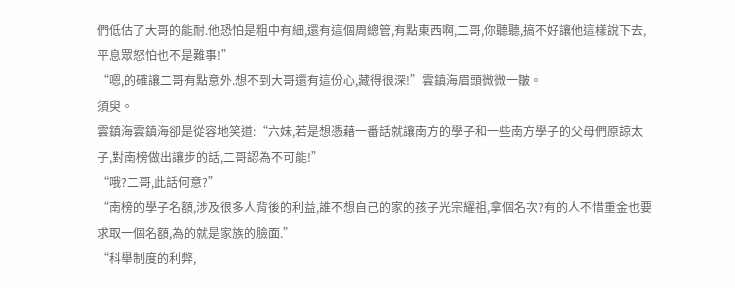們低估了大哥的能耐.他恐怕是粗中有細,還有這個周總管,有點東西啊,二哥,你聽聽,搞不好讓他這樣說下去,平息眾怒怕也不是難事!”
“嗯,的確讓二哥有點意外.想不到大哥還有這份心,藏得很深!”雲鎮海眉頭微微一皺。
須臾。
雲鎮海雲鎮海卻是從容地笑道:“六妹,若是想憑藉一番話就讓南方的學子和一些南方學子的父母們原諒太子,對南榜做出讓步的話,二哥認為不可能!”
“哦?二哥,此話何意?”
“南榜的學子名額,涉及很多人背後的利益,誰不想自己的家的孩子光宗耀祖,拿個名次?有的人不惜重金也要求取一個名額,為的就是家族的臉面.”
“科舉制度的利弊,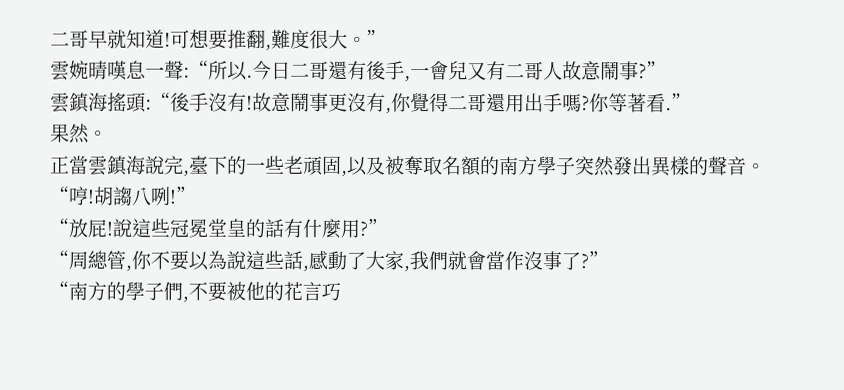二哥早就知道!可想要推翻,難度很大。”
雲婉晴嘆息一聲:“所以.今日二哥還有後手,一會兒又有二哥人故意鬧事?”
雲鎮海搖頭:“後手沒有!故意鬧事更沒有,你覺得二哥還用出手嗎?你等著看.”
果然。
正當雲鎮海說完,臺下的一些老頑固,以及被奪取名額的南方學子突然發出異樣的聲音。
“哼!胡謅八咧!”
“放屁!說這些冠冕堂皇的話有什麼用?”
“周總管,你不要以為說這些話,感動了大家,我們就會當作沒事了?”
“南方的學子們,不要被他的花言巧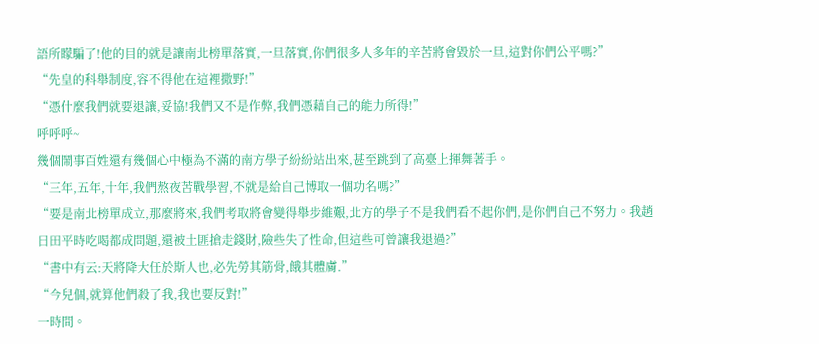語所矇騙了!他的目的就是讓南北榜單落實,一旦落實,你們很多人多年的辛苦將會毀於一旦,這對你們公平嗎?”
“先皇的科舉制度,容不得他在這裡撒野!”
“憑什麼我們就要退讓,妥協!我們又不是作弊,我們憑藉自己的能力所得!”
呼呼呼~
幾個鬧事百姓還有幾個心中極為不滿的南方學子紛紛站出來,甚至跳到了高臺上揮舞著手。
“三年,五年,十年,我們熬夜苦戰學習,不就是給自己博取一個功名嗎?”
“要是南北榜單成立,那麼將來,我們考取將會變得舉步維艱,北方的學子不是我們看不起你們,是你們自己不努力。我趙日田平時吃喝都成問題,還被土匪搶走錢財,險些失了性命,但這些可曾讓我退過?”
“書中有云:天將降大任於斯人也,必先勞其筋骨,餓其體膚.”
“今兒個,就算他們殺了我,我也要反對!”
一時間。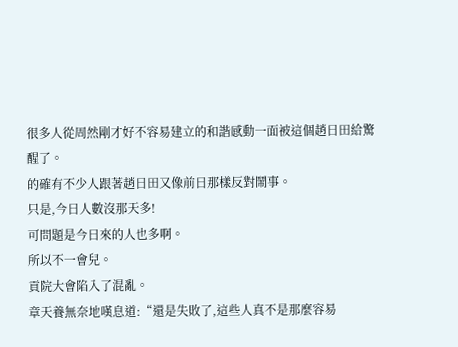很多人從周然剛才好不容易建立的和諧感動一面被這個趙日田給驚醒了。
的確有不少人跟著趙日田又像前日那樣反對鬧事。
只是,今日人數沒那天多!
可問題是今日來的人也多啊。
所以不一會兒。
貢院大會陷入了混亂。
章天養無奈地嘆息道:“還是失敗了,這些人真不是那麼容易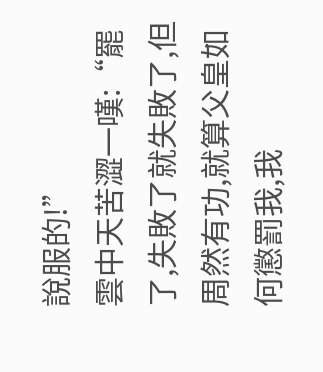說服的!”
雲中天苦澀一嘆:“罷了,失敗了就失敗了,但周然有功,就算父皇如何懲罰我,我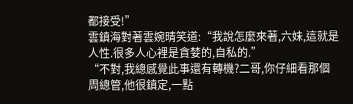都接受!”
雲鎮海對著雲婉晴笑道:“我說怎麼來著,六妹,這就是人性.很多人心裡是貪婪的,自私的.”
“不對,我總感覺此事還有轉機?二哥,你仔細看那個周總管,他很鎮定,一點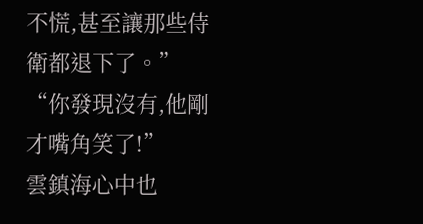不慌,甚至讓那些侍衛都退下了。”
“你發現沒有,他剛才嘴角笑了!”
雲鎮海心中也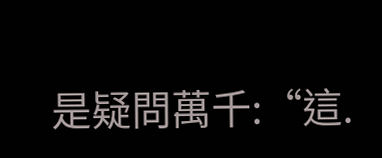是疑問萬千:“這.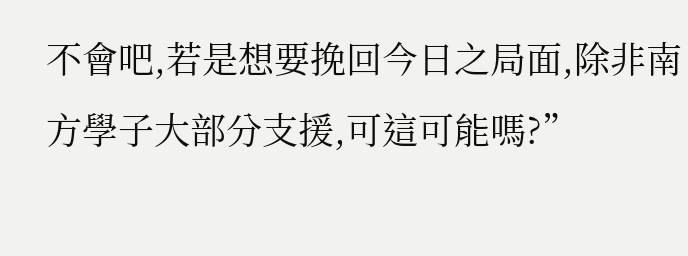不會吧,若是想要挽回今日之局面,除非南方學子大部分支援,可這可能嗎?”